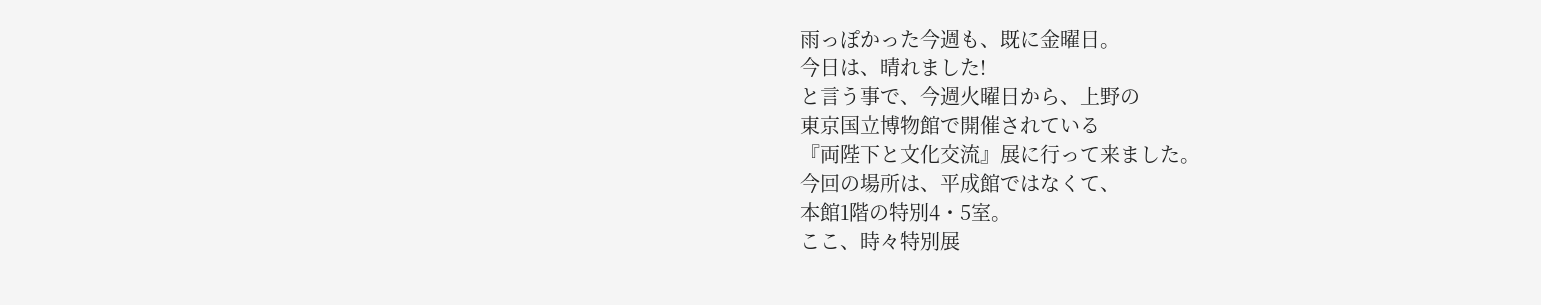雨っぽかった今週も、既に金曜日。
今日は、晴れました!
と言う事で、今週火曜日から、上野の
東京国立博物館で開催されている
『両陛下と文化交流』展に行って来ました。
今回の場所は、平成館ではなくて、
本館1階の特別4・5室。
ここ、時々特別展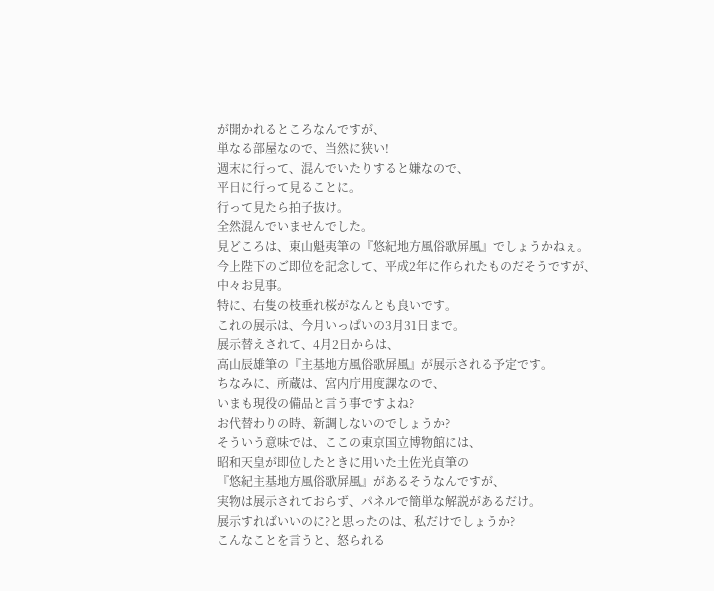が開かれるところなんですが、
単なる部屋なので、当然に狭い!
週末に行って、混んでいたりすると嫌なので、
平日に行って見ることに。
行って見たら拍子抜け。
全然混んでいませんでした。
見どころは、東山魁夷筆の『悠紀地方風俗歌屏風』でしょうかねぇ。
今上陛下のご即位を記念して、平成2年に作られたものだそうですが、
中々お見事。
特に、右隻の枝垂れ桜がなんとも良いです。
これの展示は、今月いっぱいの3月31日まで。
展示替えされて、4月2日からは、
高山辰雄筆の『主基地方風俗歌屏風』が展示される予定です。
ちなみに、所蔵は、宮内庁用度課なので、
いまも現役の備品と言う事ですよね?
お代替わりの時、新調しないのでしょうか?
そういう意味では、ここの東京国立博物館には、
昭和天皇が即位したときに用いた土佐光貞筆の
『悠紀主基地方風俗歌屏風』があるそうなんですが、
実物は展示されておらず、パネルで簡単な解説があるだけ。
展示すればいいのに?と思ったのは、私だけでしょうか?
こんなことを言うと、怒られる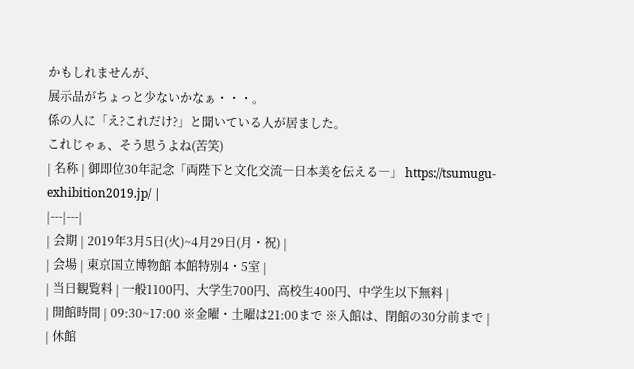かもしれませんが、
展示品がちょっと少ないかなぁ・・・。
係の人に「え?これだけ?」と聞いている人が居ました。
これじゃぁ、そう思うよね(苦笑)
| 名称 | 御即位30年記念「両陛下と文化交流―日本美を伝える―」 https://tsumugu-exhibition2019.jp/ |
|---|---|
| 会期 | 2019年3月5日(火)~4月29日(月・祝) |
| 会場 | 東京国立博物館 本館特別4・5室 |
| 当日観覧料 | 一般1100円、大学生700円、高校生400円、中学生以下無料 |
| 開館時間 | 09:30~17:00 ※金曜・土曜は21:00まで ※入館は、閉館の30分前まで |
| 休館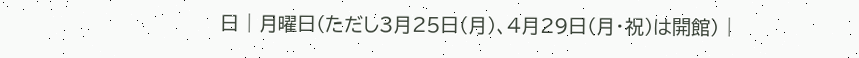日 | 月曜日(ただし3月25日(月)、4月29日(月・祝)は開館) |